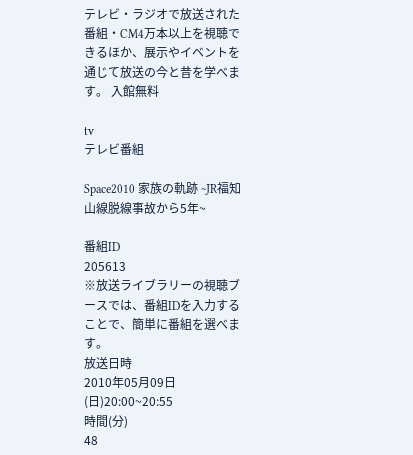テレビ・ラジオで放送された番組・CM4万本以上を視聴できるほか、展示やイベントを通じて放送の今と昔を学べます。 入館無料

tv
テレビ番組

Space2010 家族の軌跡 ~JR福知山線脱線事故から5年~

番組ID
205613
※放送ライブラリーの視聴ブースでは、番組IDを入力することで、簡単に番組を選べます。
放送日時
2010年05月09日(日)20:00~20:55
時間(分)
48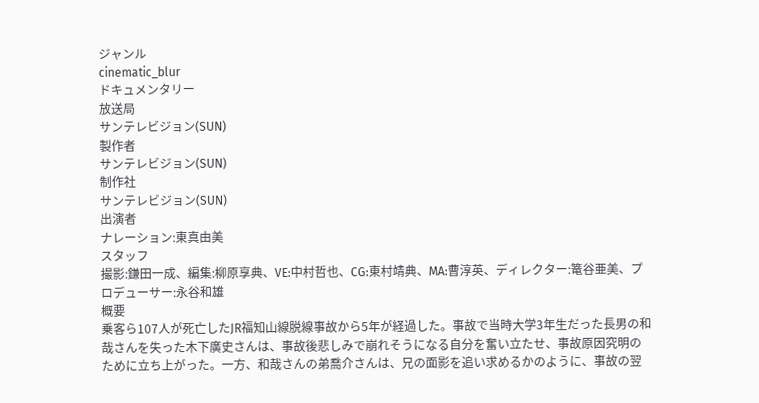ジャンル
cinematic_blur
ドキュメンタリー
放送局
サンテレビジョン(SUN)
製作者
サンテレビジョン(SUN)
制作社
サンテレビジョン(SUN)
出演者
ナレーション:東真由美
スタッフ
撮影:鎌田一成、編集:柳原享典、VE:中村哲也、CG:東村靖典、MA:曹淳英、ディレクター:篭谷亜美、プロデューサー:永谷和雄
概要
乗客ら107人が死亡したJR福知山線脱線事故から5年が経過した。事故で当時大学3年生だった長男の和哉さんを失った木下廣史さんは、事故後悲しみで崩れそうになる自分を奮い立たせ、事故原因究明のために立ち上がった。一方、和哉さんの弟喬介さんは、兄の面影を追い求めるかのように、事故の翌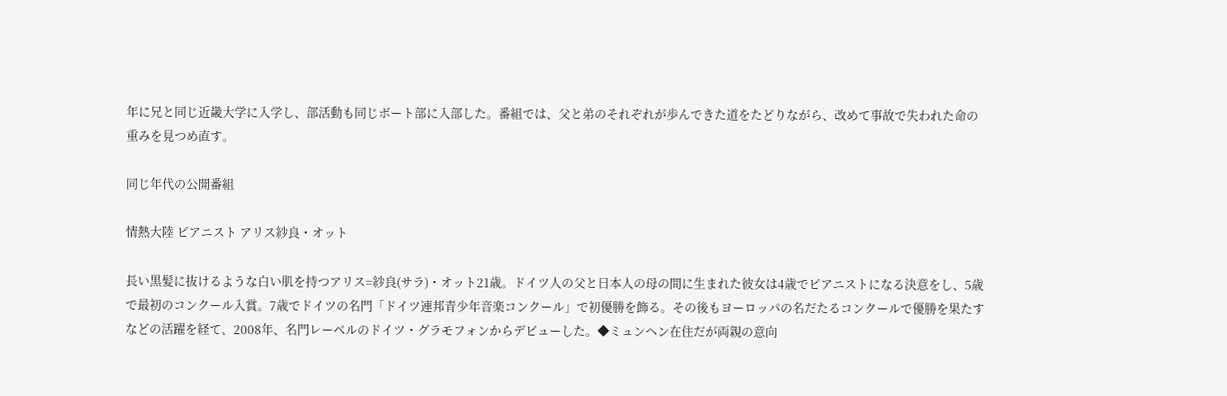年に兄と同じ近畿大学に入学し、部活動も同じボート部に入部した。番組では、父と弟のそれぞれが歩んできた道をたどりながら、改めて事故で失われた命の重みを見つめ直す。

同じ年代の公開番組

情熱大陸 ピアニスト アリス紗良・オット

長い黒髪に抜けるような白い肌を持つアリス=紗良(サラ)・オット21歳。ドイツ人の父と日本人の母の間に生まれた彼女は4歳でピアニストになる決意をし、5歳で最初のコンクール入賞。7歳でドイツの名門「ドイツ連邦青少年音楽コンクール」で初優勝を飾る。その後もヨーロッパの名だたるコンクールで優勝を果たすなどの活躍を経て、2008年、名門レーベルのドイツ・グラモフォンからデビューした。◆ミュンヘン在住だが両親の意向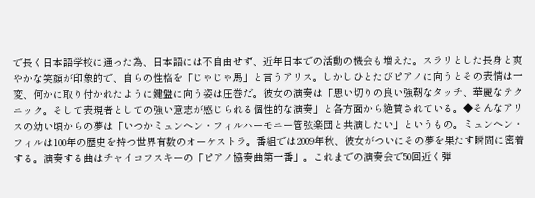で長く日本語学校に通った為、日本語には不自由せず、近年日本での活動の機会も増えた。スラリとした長身と爽やかな笑顔が印象的で、自らの性格を「じゃじゃ馬」と言うアリス。しかしひとたびピアノに向うとその表情は一変、何かに取り付かれたように鍵盤に向う姿は圧巻だ。彼女の演奏は「思い切りの良い強靭なタッチ、華麗なテクニック。そして表現者としての強い意志が感じられる個性的な演奏」と各方面から絶賛されている。◆そんなアリスの幼い頃からの夢は「いつかミュンヘン・フィルハーモニー管弦楽団と共演したい」というもの。ミュンヘン・フィルは100年の歴史を持つ世界有数のオーケストラ。番組では2009年秋、彼女がついにその夢を果たす瞬間に密着する。演奏する曲はチャイコフスキーの「ピアノ協奏曲第一番」。これまでの演奏会で50回近く弾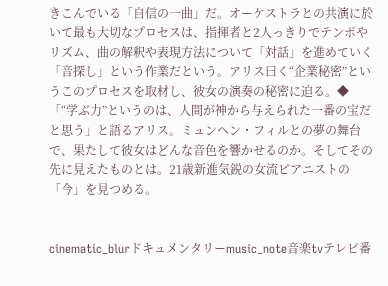きこんでいる「自信の一曲」だ。オーケストラとの共演に於いて最も大切なプロセスは、指揮者と2人っきりでテンポやリズム、曲の解釈や表現方法について「対話」を進めていく「音探し」という作業だという。アリス曰く“企業秘密”というこのプロセスを取材し、彼女の演奏の秘密に迫る。◆「“学ぶ力”というのは、人間が神から与えられた一番の宝だと思う」と語るアリス。ミュンヘン・フィルとの夢の舞台で、果たして彼女はどんな音色を響かせるのか。そしてその先に見えたものとは。21歳新進気鋭の女流ピアニストの「今」を見つめる。


cinematic_blurドキュメンタリーmusic_note音楽tvテレビ番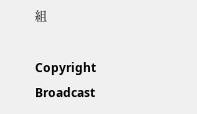組

Copyright Broadcast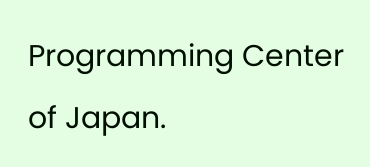Programming Center of Japan.